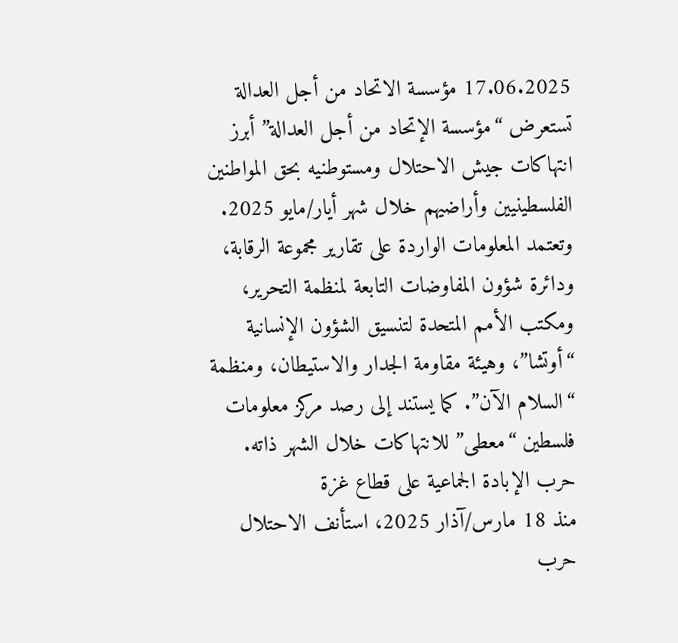17.06.2025 مؤسسة الاتحاد من أجل العدالة
تستعرض “مؤسسة الإتحاد من أجل العدالة” أبرز انتهاكات جيش الاحتلال ومستوطنيه بحق المواطنين الفلسطينيين وأراضيهم خلال شهر أيار/مايو 2025. وتعتمد المعلومات الواردة على تقارير مجموعة الرقابة، ودائرة شؤون المفاوضات التابعة لمنظمة التحرير، ومكتب الأمم المتحدة لتنسيق الشؤون الإنسانية “أوتشا”، وهيئة مقاومة الجدار والاستيطان، ومنظمة “السلام الآن”. كما يستند إلى رصد مركز معلومات فلسطين “معطى” للانتهاكات خلال الشهر ذاته.
حرب الإبادة الجماعية على قطاع غزة
منذ 18 مارس/آذار 2025، استأنف الاحتلال حرب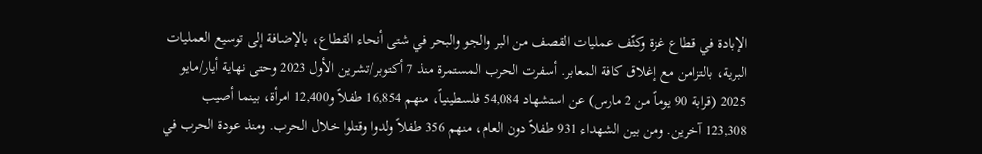الإبادة في قطاع غزة وكثّف عمليات القصف من البر والجو والبحر في شتى أنحاء القطاع، بالإضافة إلى توسيع العمليات البرية، بالتزامن مع إغلاق كافة المعابر. أسفرت الحرب المستمرة منذ 7 أكتوبر/تشرين الأول 2023 وحتى نهاية أيار/مايو 2025 (قرابة 90 يوماً من 2 مارس) عن استشهاد 54,084 فلسطينياً، منهم 16,854 طفلاً و12,400 امرأة، بينما أصيب 123,308 آخرين. ومن بين الشهداء 931 طفلاً دون العام، منهم 356 طفلاً ولدوا وقتلوا خلال الحرب. ومنذ عودة الحرب في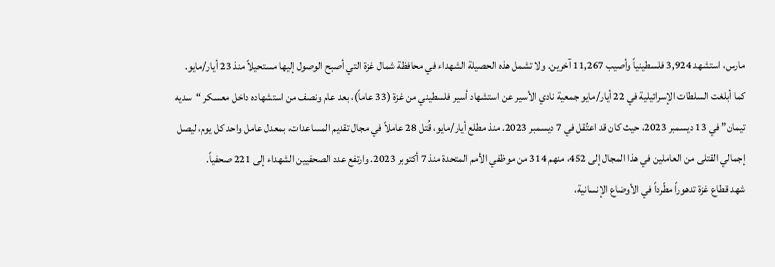مارس، استشهد 3,924 فلسطينياً وأصيب 11,267 آخرين. ولا تشمل هذه الحصيلة الشهداء في محافظة شمال غزة التي أصبح الوصول إليها مستحيلاً منذ 23 أيار/مايو.
كما أبلغت السلطات الإسرائيلية في 22 أيار/مايو جمعية نادي الأسير عن استشهاد أسير فلسطيني من غزة (33 عاماً)، بعد عام ونصف من استشهاده داخل معسكر “سديه تيمان” في 13 ديسمبر 2023، حيث كان قد اعتُقل في 7 ديسمبر 2023. منذ مطلع أيار/مايو، قُتل 28 عاملاً في مجال تقديم المساعدات، بمعدل عامل واحد كل يوم، ليصل إجمالي القتلى من العاملين في هذا المجال إلى 452، منهم 314 من موظفي الأمم المتحدة منذ 7 أكتوبر 2023. وارتفع عدد الصحفيين الشهداء إلى 221 صحفياً.
شهد قطاع غزة تدهوراً مطّرداً في الأوضاع الإنسانية،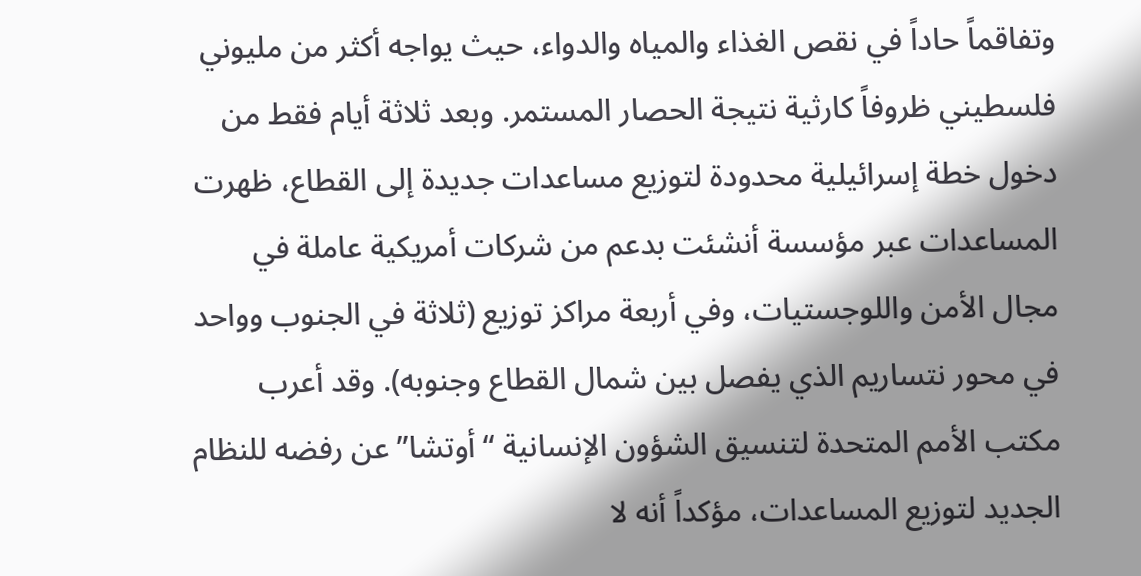وتفاقماً حاداً في نقص الغذاء والمياه والدواء، حيث يواجه أكثر من مليوني فلسطيني ظروفاً كارثية نتيجة الحصار المستمر. وبعد ثلاثة أيام فقط من دخول خطة إسرائيلية محدودة لتوزيع مساعدات جديدة إلى القطاع، ظهرت المساعدات عبر مؤسسة أنشئت بدعم من شركات أمريكية عاملة في مجال الأمن واللوجستيات، وفي أربعة مراكز توزيع (ثلاثة في الجنوب وواحد في محور نتساريم الذي يفصل بين شمال القطاع وجنوبه). وقد أعرب مكتب الأمم المتحدة لتنسيق الشؤون الإنسانية “أوتشا” عن رفضه للنظام الجديد لتوزيع المساعدات، مؤكداً أنه لا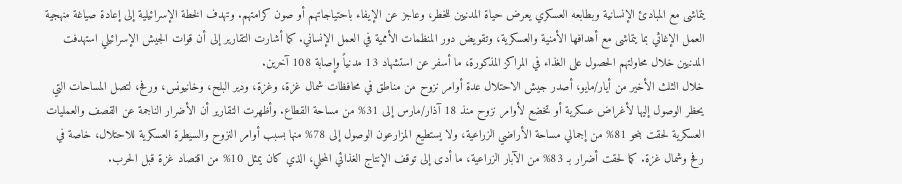يتماشى مع المبادئ الإنسانية وبطابعه العسكري يعرض حياة المدنيين للخطر، وعاجز عن الإيفاء باحتياجاتهم أو صون كرامتهم. وتهدف الخطة الإسرائيلية إلى إعادة صياغة منهجية العمل الإغاثي بما يتماشى مع أهدافها الأمنية والعسكرية، وتقويض دور المنظمات الأممية في العمل الإنساني. كما أشارت التقارير إلى أن قوات الجيش الإسرائيلي استهدفت المدنيين خلال محاولتهم الحصول على الغذاء في المراكز المذكورة، ما أسفر عن استشهاد 13 مدنياً وإصابة 108 آخرين.
خلال الثلث الأخير من أيار/مايو، أصدر جيش الاحتلال عدة أوامر نزوح من مناطق في محافظات شمال غزة، وغزة، ودير البلح، وخانيونس، ورفح، لتصل المساحات التي يحظر الوصول إليها لأغراض عسكرية أو تخضع لأوامر نزوح منذ 18 آذار/مارس إلى 31% من مساحة القطاع. وأظهرت التقارير أن الأضرار الناجمة عن القصف والعمليات العسكرية لحقت بنحو 81% من إجمالي مساحة الأراضي الزراعية، ولا يستطيع المزارعون الوصول إلى 78% منها بسبب أوامر النزوح والسيطرة العسكرية للاحتلال، خاصة في رفح وشمال غزة. كما لحقت أضرار بـ 83% من الآبار الزراعية، ما أدى إلى توقف الإنتاج الغذائي المحلي، الذي كان يمثل 10% من اقتصاد غزة قبل الحرب.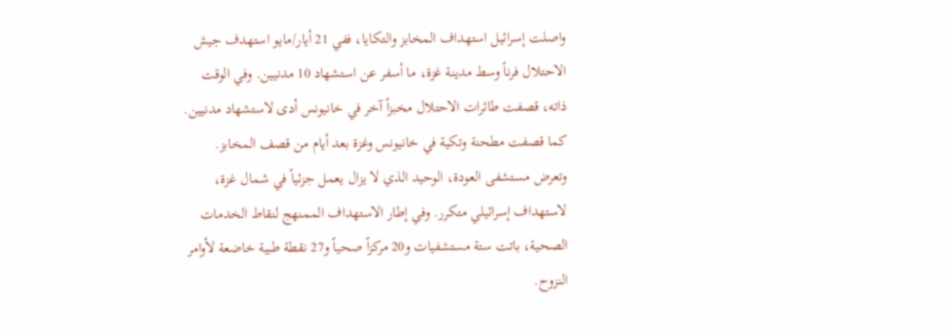واصلت إسرائيل استهداف المخابز والتكايا، ففي 21 أيار/مايو استهدف جيش الاحتلال فرناً وسط مدينة غزة، ما أسفر عن استشهاد 10 مدنيين. وفي الوقت ذاته، قصفت طائرات الاحتلال مخبزاً آخر في خانيونس أدى لاستشهاد مدنيين. كما قصفت مطحنة وتكية في خانيونس وغزة بعد أيام من قصف المخابز. وتعرض مستشفى العودة، الوحيد الذي لا يزال يعمل جزئياً في شمال غزة، لاستهداف إسرائيلي متكرر. وفي إطار الاستهداف الممنهج لنقاط الخدمات الصحية، باتت ستة مستشفيات و20 مركزاً صحياً و27 نقطة طبية خاضعة لأوامر النزوح.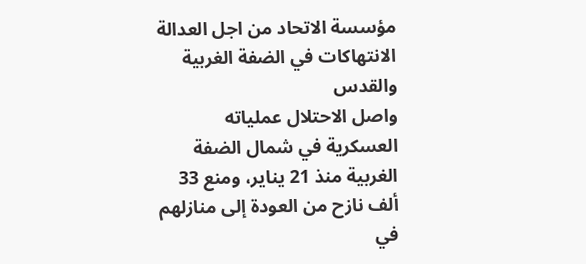مؤسسة الاتحاد من اجل العدالة
الانتهاكات في الضفة الغربية والقدس
واصل الاحتلال عملياته العسكرية في شمال الضفة الغربية منذ 21 يناير، ومنع 33 ألف نازح من العودة إلى منازلهم في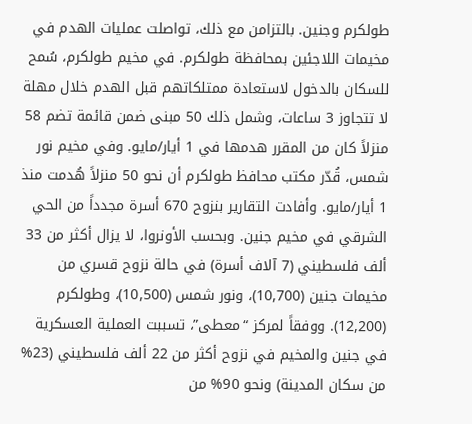طولكرم وجنين. بالتزامن مع ذلك، تواصلت عمليات الهدم في مخيمات اللاجئين بمحافظة طولكرم. في مخيم طولكرم، سُمح للسكان بالدخول لاستعادة ممتلكاتهم قبل الهدم خلال مهلة لا تتجاوز 3 ساعات، وشمل ذلك 50 مبنى ضمن قائمة تضم 58 منزلاً كان من المقرر هدمها في 1 أيار/مايو. وفي مخيم نور شمس، قُدّر مكتب محافظ طولكرم أن نحو 50 منزلاً هُدمت منذ 1 أيار/مايو. وأفادت التقارير بنزوح 670 أسرة مجدداً من الحي الشرقي في مخيم جنين. وبحسب الأونروا، لا يزال أكثر من 33 ألف فلسطيني (7 آلاف أسرة) في حالة نزوح قسري من مخيمات جنين (10,700)، ونور شمس (10,500)، وطولكرم (12,200). ووفقاً لمركز “معطى”، تسببت العملية العسكرية في جنين والمخيم في نزوح أكثر من 22 ألف فلسطيني (23% من سكان المدينة) ونحو 90% من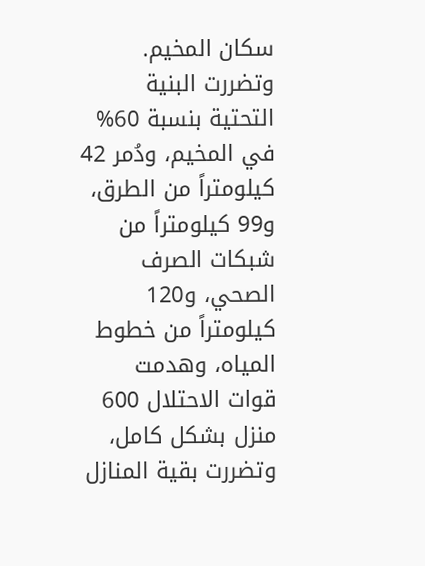سكان المخيم. وتضررت البنية التحتية بنسبة 60% في المخيم، ودُمر 42 كيلومتراً من الطرق، و99 كيلومتراً من شبكات الصرف الصحي، و120 كيلومتراً من خطوط المياه، وهدمت قوات الاحتلال 600 منزل بشكل كامل، وتضررت بقية المنازل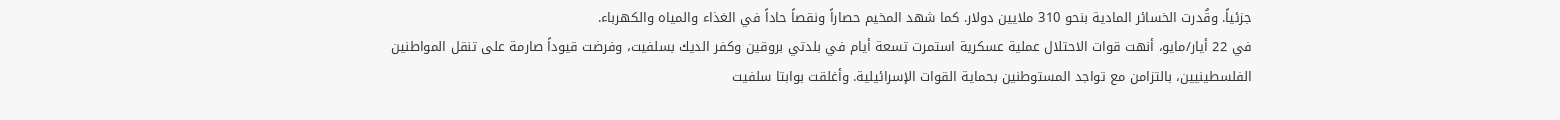جزئياً. وقُدرت الخسائر المادية بنحو 310 ملايين دولار. كما شهد المخيم حصاراً ونقصاً حاداً في الغذاء والمياه والكهرباء.
في 22 أيار/مايو، أنهت قوات الاحتلال عملية عسكرية استمرت تسعة أيام في بلدتي بروقين وكفر الديك بسلفيت، وفرضت قيوداً صارمة على تنقل المواطنين الفلسطينيين، بالتزامن مع تواجد المستوطنين بحماية القوات الإسرائيلية. وأغلقت بوابتا سلفيت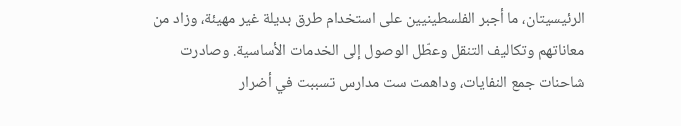الرئيسيتان، ما أجبر الفلسطينيين على استخدام طرق بديلة غير مهيئة، وزاد من معاناتهم وتكاليف التنقل وعطّل الوصول إلى الخدمات الأساسية. وصادرت شاحنات جمع النفايات، وداهمت ست مدارس تسببت في أضرار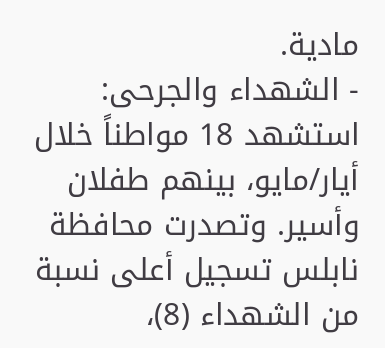مادية.
- الشهداء والجرحى: استشهد 18 مواطناً خلال أيار/مايو، بينهم طفلان وأسير. وتصدرت محافظة نابلس تسجيل أعلى نسبة من الشهداء (8)،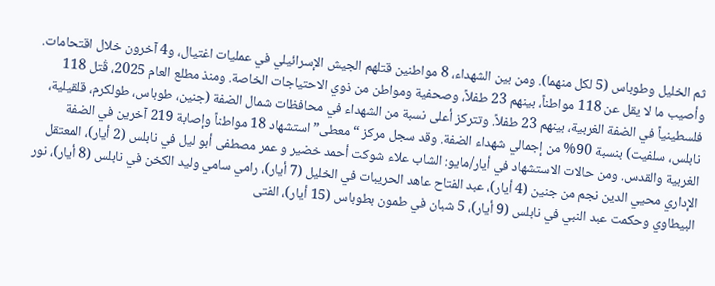ثم الخليل وطوباس (5 لكل منهما). ومن بين الشهداء، 8 مواطنين قتلهم الجيش الإسرائيلي في عمليات اغتيال، و4 آخرون خلال اقتحامات. وأصيب ما لا يقل عن 118 مواطناً، بينهم 23 طفلاً، وصحفية ومواطن من ذوي الاحتياجات الخاصة. ومنذ مطلع العام 2025، قُتل 118 فلسطينياً في الضفة الغربية، بينهم 23 طفلاً. وتتركز أعلى نسبة من الشهداء في محافظات شمال الضفة (جنين، طوباس، طولكرم، قلقيلية، نابلس، سلفيت) بنسبة 90% من إجمالي شهداء الضفة. وقد سجل مركز “معطى” استشهاد 18 مواطناً وإصابة 219 آخرين في الضفة الغربية والقدس. ومن حالات الاستشهاد في أيار/مايو: الشاب علاء شوكت أحمد خضير و عمر مصطفى أبو ليل في نابلس (2 أيار)، المعتقل الإداري محيي الدين نجم من جنين (4 أيار)، عبد الفتاح عاهد الحريبات في الخليل (7 أيار)، رامي سامي وليد الكخن في نابلس (8 أيار)، نور البيطاوي وحكمت عبد النبي في نابلس (9 أيار)، 5 شبان في طمون بطوباس (15 أيار)، الفتى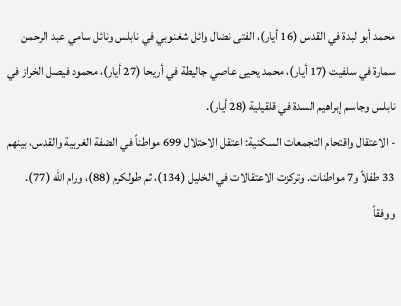محمد أبو لبدة في القدس (16 أيار)، الفتى نضال وائل شغنوبي في نابلس ونائل سامي عبد الرحمن سمارة في سلفيت (17 أيار)، محمد يحيى عاصي جاليطة في أريحا (27 أيار)، محمود فيصل الخراز في نابلس وجاسم إبراهيم السدة في قلقيلية (28 أيار).
- الاعتقال واقتحام التجمعات السكنية: اعتقل الاحتلال 699 مواطناً في الضفة الغربية والقدس، بينهم 33 طفلاً و7 مواطنات. وتركزت الاعتقالات في الخليل (134)، ثم طولكرم (88)، ورام الله (77). ووفقاً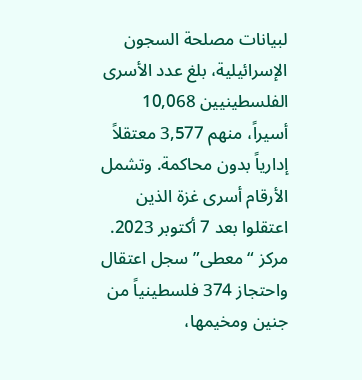لبيانات مصلحة السجون الإسرائيلية، بلغ عدد الأسرى الفلسطينيين 10,068 أسيراً، منهم 3,577 معتقلاً إدارياً بدون محاكمة. وتشمل الأرقام أسرى غزة الذين اعتقلوا بعد 7 أكتوبر 2023. مركز “معطى” سجل اعتقال واحتجاز 374 فلسطينياً من جنين ومخيمها،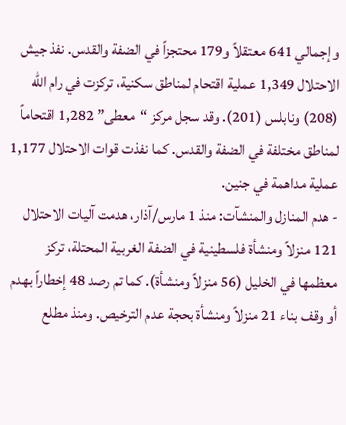وإجمالي 641 معتقلاً و179 محتجزاً في الضفة والقدس. نفذ جيش الاحتلال 1,349 عملية اقتحام لمناطق سكنية، تركزت في رام الله (208) ونابلس (201). وقد سجل مركز “معطى” 1,282 اقتحاماً لمناطق مختلفة في الضفة والقدس. كما نفذت قوات الاحتلال 1,177 عملية مداهمة في جنين.
- هدم المنازل والمنشآت: منذ 1 مارس/آذار، هدمت آليات الاحتلال 121 منزلاً ومنشأة فلسطينية في الضفة الغربية المحتلة، تركز معظمها في الخليل (56 منزلاً ومنشأة). كما تم رصد 48 إخطاراً بهدم أو وقف بناء 21 منزلاً ومنشأة بحجة عدم الترخيص. ومنذ مطلع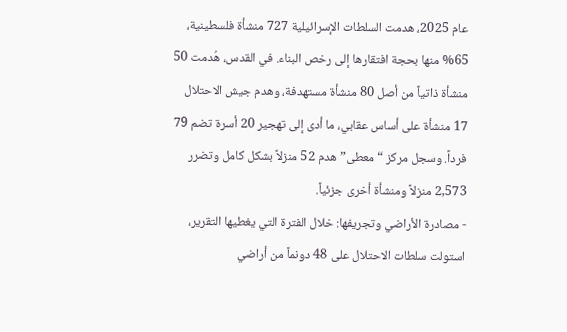عام 2025، هدمت السلطات الإسرائيلية 727 منشأة فلسطينية، 65% منها بحجة افتقارها إلى رخص البناء. في القدس، هُدمت 50 منشأة ذاتياً من أصل 80 منشأة مستهدفة، وهدم جيش الاحتلال 17 منشأة على أساس عقابي، ما أدى إلى تهجير 20 أسرة تضم 79 فرداً. وسجل مركز “معطى” هدم 52 منزلاً بشكل كامل وتضرر 2,573 منزلاً ومنشأة أخرى جزئياً.
- مصادرة الأراضي وتجريفها: خلال الفترة التي يغطيها التقرير، استولت سلطات الاحتلال على 48 دونماً من أراضي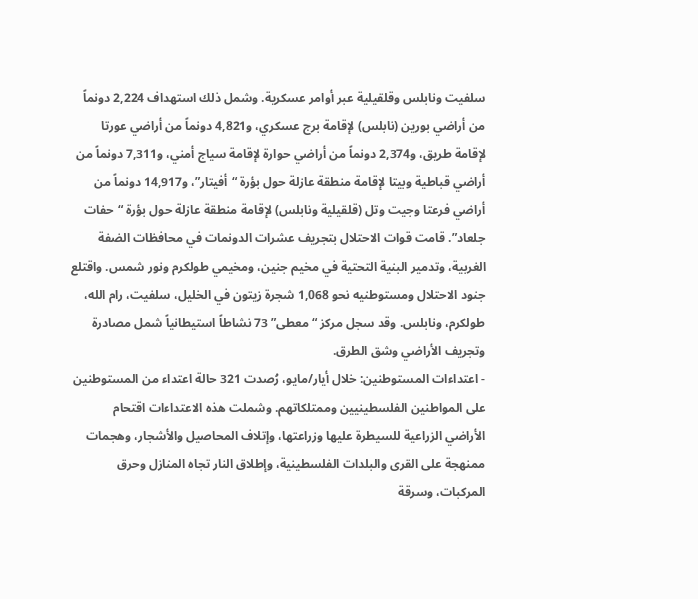سلفيت ونابلس وقلقيلية عبر أوامر عسكرية. وشمل ذلك استهداف 2,224 دونماً من أراضي بورين (نابلس) لإقامة برج عسكري، و4,821 دونماً من أراضي عورتا لإقامة طريق، و2,374 دونماً من أراضي حوارة لإقامة سياج أمني، و7,311 دونماً من أراضي قباطية وبيتا لإقامة منطقة عازلة حول بؤرة “أفيتار”، و14,917 دونماً من أراضي فرعتا وجيت وتل (قلقيلية ونابلس) لإقامة منطقة عازلة حول بؤرة “حفات جلعاد”. قامت قوات الاحتلال بتجريف عشرات الدونمات في محافظات الضفة الغربية، وتدمير البنية التحتية في مخيم جنين، ومخيمي طولكرم ونور شمس. واقتلع جنود الاحتلال ومستوطنيه نحو 1,068 شجرة زيتون في الخليل، سلفيت، رام الله، طولكرم، ونابلس. وقد سجل مركز “معطى” 73 نشاطاً استيطانياً شمل مصادرة وتجريف الأراضي وشق الطرق.
- اعتداءات المستوطنين: خلال أيار/مايو، رُصدت 321 حالة اعتداء من المستوطنين على المواطنين الفلسطينيين وممتلكاتهم. وشملت هذه الاعتداءات اقتحام الأراضي الزراعية للسيطرة عليها وزراعتها، وإتلاف المحاصيل والأشجار، وهجمات ممنهجة على القرى والبلدات الفلسطينية، وإطلاق النار تجاه المنازل وحرق المركبات، وسرقة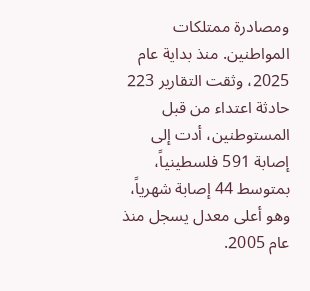ومصادرة ممتلكات المواطنين. منذ بداية عام 2025، وثقت التقارير 223 حادثة اعتداء من قبل المستوطنين، أدت إلى إصابة 591 فلسطينياً، بمتوسط 44 إصابة شهرياً، وهو أعلى معدل يسجل منذ عام 2005.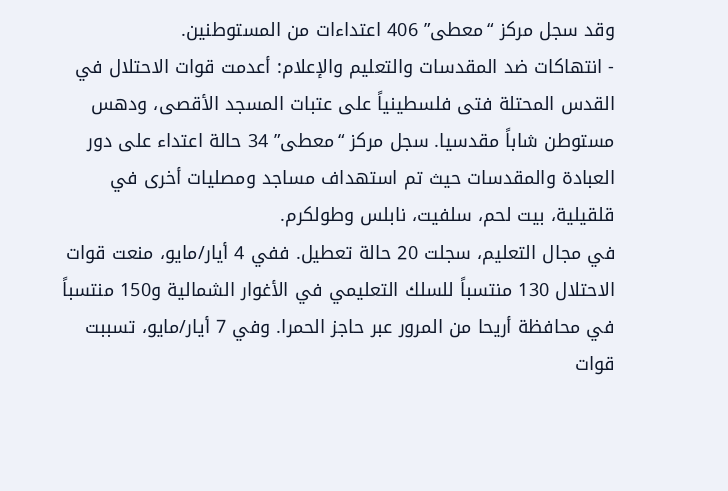وقد سجل مركز “معطى” 406 اعتداءات من المستوطنين.
- انتهاكات ضد المقدسات والتعليم والإعلام: أعدمت قوات الاحتلال في القدس المحتلة فتى فلسطينياً على عتبات المسجد الأقصى، ودهس مستوطن شاباً مقدسيا. سجل مركز “معطى” 34 حالة اعتداء على دور العبادة والمقدسات حيث تم استهداف مساجد ومصليات أخرى في قلقيلية، بيت لحم، سلفيت، نابلس وطولكرم.
في مجال التعليم، سجلت 20 حالة تعطيل. ففي 4 أيار/مايو، منعت قوات الاحتلال 130 منتسباً للسلك التعليمي في الأغوار الشمالية و150 منتسباً في محافظة أريحا من المرور عبر حاجز الحمرا. وفي 7 أيار/مايو، تسببت قوات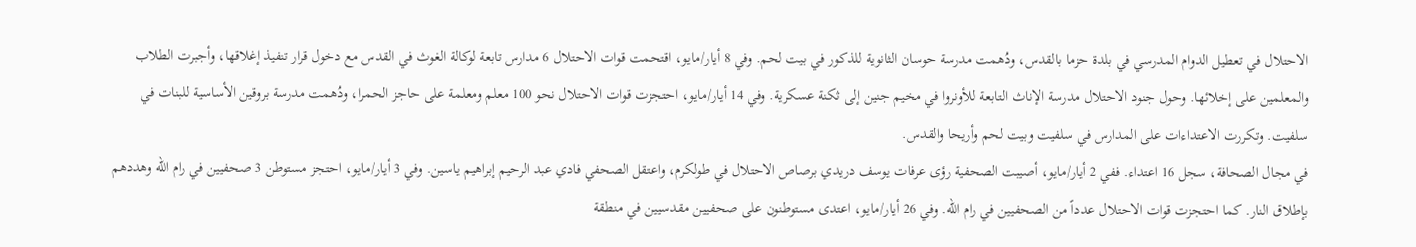الاحتلال في تعطيل الدوام المدرسي في بلدة حزما بالقدس، ودُهمت مدرسة حوسان الثانوية للذكور في بيت لحم. وفي 8 أيار/مايو، اقتحمت قوات الاحتلال 6 مدارس تابعة لوكالة الغوث في القدس مع دخول قرار تنفيذ إغلاقها، وأجبرت الطلاب والمعلمين على إخلائها. وحول جنود الاحتلال مدرسة الإناث التابعة للأونروا في مخيم جنين إلى ثكنة عسكرية. وفي 14 أيار/مايو، احتجزت قوات الاحتلال نحو 100 معلم ومعلمة على حاجز الحمرا، ودُهمت مدرسة بروقين الأساسية للبنات في سلفيت. وتكررت الاعتداءات على المدارس في سلفيت وبيت لحم وأريحا والقدس.
في مجال الصحافة، سجل 16 اعتداء. ففي 2 أيار/مايو، أصيبت الصحفية رؤى عرفات يوسف دريدي برصاص الاحتلال في طولكرم، واعتقل الصحفي فادي عبد الرحيم إبراهيم ياسين. وفي 3 أيار/مايو، احتجز مستوطن 3 صحفيين في رام الله وهددهم بإطلاق النار. كما احتجزت قوات الاحتلال عدداً من الصحفيين في رام الله. وفي 26 أيار/مايو، اعتدى مستوطنون على صحفيين مقدسيين في منطقة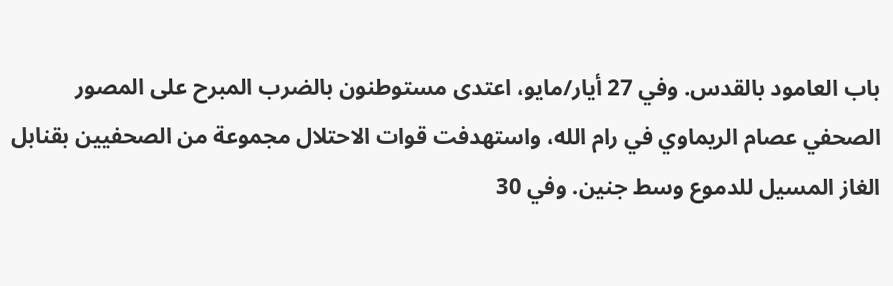باب العامود بالقدس. وفي 27 أيار/مايو، اعتدى مستوطنون بالضرب المبرح على المصور الصحفي عصام الريماوي في رام الله، واستهدفت قوات الاحتلال مجموعة من الصحفيين بقنابل الغاز المسيل للدموع وسط جنين. وفي 30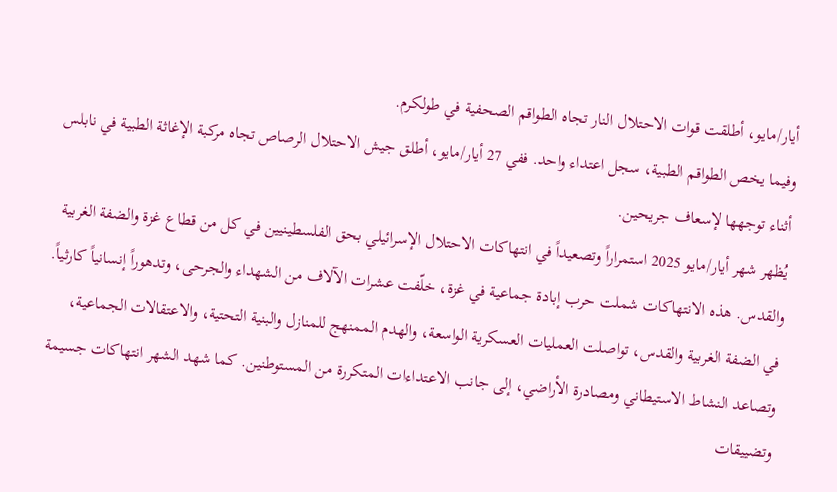أيار/مايو، أطلقت قوات الاحتلال النار تجاه الطواقم الصحفية في طولكرم.
وفيما يخص الطواقم الطبية، سجل اعتداء واحد. ففي 27 أيار/مايو، أطلق جيش الاحتلال الرصاص تجاه مركبة الإغاثة الطبية في نابلس أثناء توجهها لإسعاف جريحين.
يُظهر شهر أيار/مايو 2025 استمراراً وتصعيداً في انتهاكات الاحتلال الإسرائيلي بحق الفلسطينيين في كل من قطاع غزة والضفة الغربية والقدس. هذه الانتهاكات شملت حرب إبادة جماعية في غزة، خلّفت عشرات الآلاف من الشهداء والجرحى، وتدهوراً إنسانياً كارثياً. في الضفة الغربية والقدس، تواصلت العمليات العسكرية الواسعة، والهدم الممنهج للمنازل والبنية التحتية، والاعتقالات الجماعية، وتصاعد النشاط الاستيطاني ومصادرة الأراضي، إلى جانب الاعتداءات المتكررة من المستوطنين. كما شهد الشهر انتهاكات جسيمة وتضييقات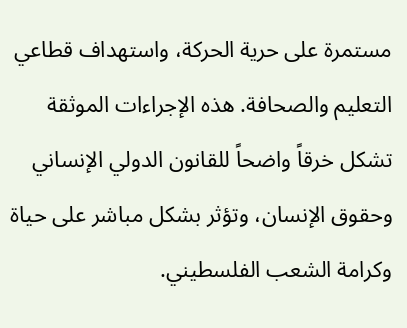مستمرة على حرية الحركة، واستهداف قطاعي التعليم والصحافة. هذه الإجراءات الموثقة تشكل خرقاً واضحاً للقانون الدولي الإنساني وحقوق الإنسان، وتؤثر بشكل مباشر على حياة وكرامة الشعب الفلسطيني.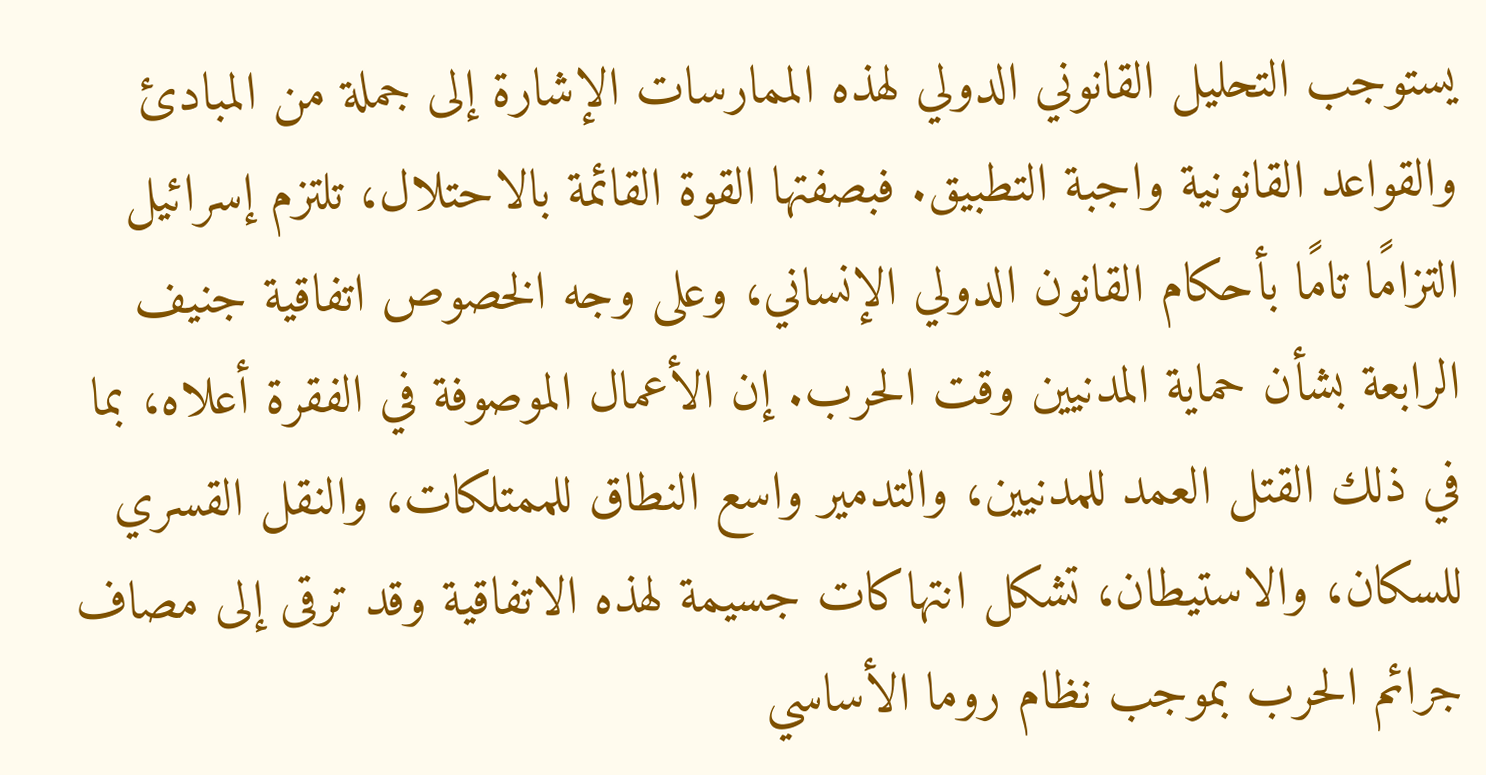يستوجب التحليل القانوني الدولي لهذه الممارسات الإشارة إلى جملة من المبادئ والقواعد القانونية واجبة التطبيق. فبصفتها القوة القائمة بالاحتلال، تلتزم إسرائيل التزامًا تامًا بأحكام القانون الدولي الإنساني، وعلى وجه الخصوص اتفاقية جنيف الرابعة بشأن حماية المدنيين وقت الحرب. إن الأعمال الموصوفة في الفقرة أعلاه، بما في ذلك القتل العمد للمدنيين، والتدمير واسع النطاق للممتلكات، والنقل القسري للسكان، والاستيطان، تشكل انتهاكات جسيمة لهذه الاتفاقية وقد ترقى إلى مصاف جرائم الحرب بموجب نظام روما الأساسي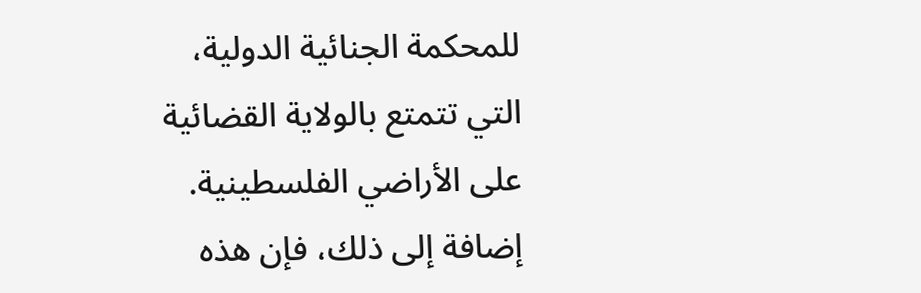للمحكمة الجنائية الدولية، التي تتمتع بالولاية القضائية على الأراضي الفلسطينية. إضافة إلى ذلك، فإن هذه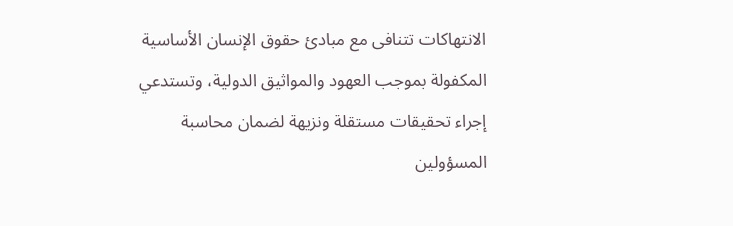الانتهاكات تتنافى مع مبادئ حقوق الإنسان الأساسية المكفولة بموجب العهود والمواثيق الدولية، وتستدعي إجراء تحقيقات مستقلة ونزيهة لضمان محاسبة المسؤولين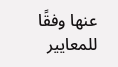عنها وفقًا للمعايير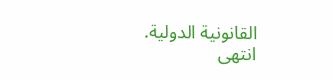القانونية الدولية.
انتهى